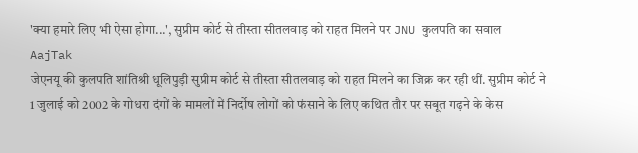'क्या हमारे लिए भी ऐसा होगा...', सुप्रीम कोर्ट से तीस्ता सीतलवाड़ को राहत मिलने पर JNU कुलपति का सवाल
AajTak
जेएनयू की कुलपति शांतिश्री धूलिपुड़ी सुप्रीम कोर्ट से तीस्ता सीतलवाड़ को राहत मिलने का जिक्र कर रही थीं. सुप्रीम कोर्ट ने 1 जुलाई को 2002 के गोधरा दंगों के मामलों में निर्दोष लोगों को फंसाने के लिए कथित तौर पर सबूत गढ़ने के केस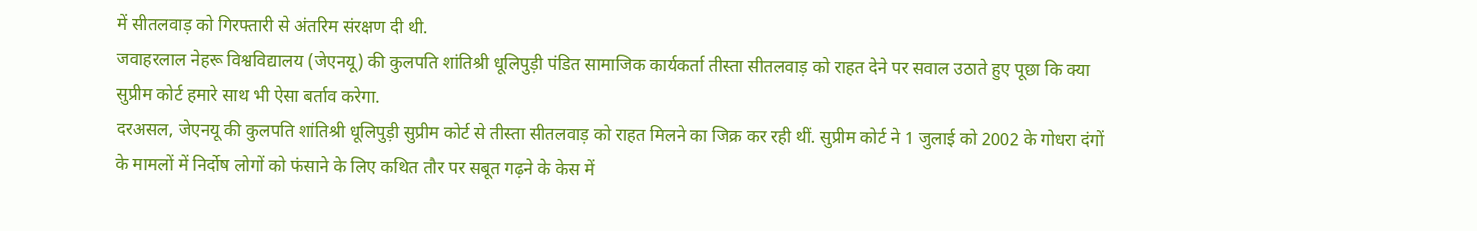में सीतलवाड़ को गिरफ्तारी से अंतरिम संरक्षण दी थी.
जवाहरलाल नेहरू विश्वविद्यालय (जेएनयू) की कुलपति शांतिश्री धूलिपुड़ी पंडित सामाजिक कार्यकर्ता तीस्ता सीतलवाड़ को राहत देने पर सवाल उठाते हुए पूछा कि क्या सुप्रीम कोर्ट हमारे साथ भी ऐसा बर्ताव करेगा.
दरअसल, जेएनयू की कुलपति शांतिश्री धूलिपुड़ी सुप्रीम कोर्ट से तीस्ता सीतलवाड़ को राहत मिलने का जिक्र कर रही थीं. सुप्रीम कोर्ट ने 1 जुलाई को 2002 के गोधरा दंगों के मामलों में निर्दोष लोगों को फंसाने के लिए कथित तौर पर सबूत गढ़ने के केस में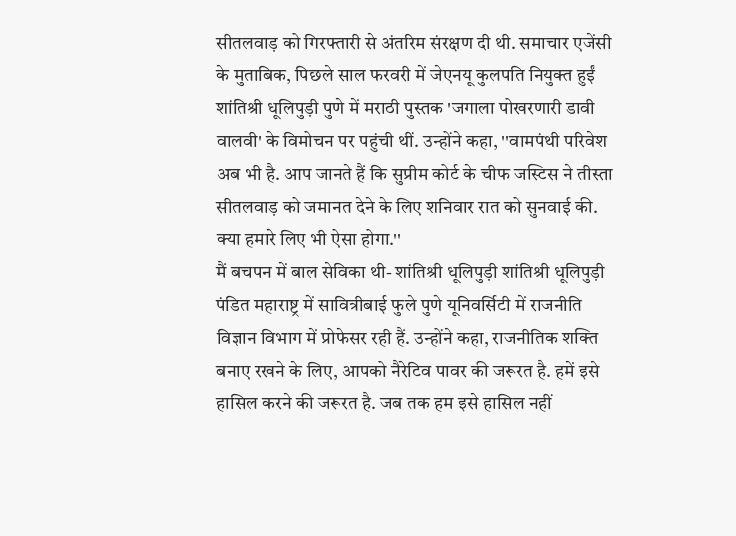सीतलवाड़ को गिरफ्तारी से अंतरिम संरक्षण दी थी. समाचार एजेंसी के मुताबिक, पिछले साल फरवरी में जेएनयू कुलपति नियुक्त हुईं शांतिश्री धूलिपुड़ी पुणे में मराठी पुस्तक 'जगाला पोखरणारी डावी वालवी' के विमोचन पर पहुंची थीं. उन्होंने कहा, ''वामपंथी परिवेश अब भी है. आप जानते हैं कि सुप्रीम कोर्ट के चीफ जस्टिस ने तीस्ता सीतलवाड़ को जमानत देने के लिए शनिवार रात को सुनवाई की. क्या हमारे लिए भी ऐसा होगा.''
मैं बचपन में बाल सेविका थी- शांतिश्री धूलिपुड़ी शांतिश्री धूलिपुड़ी पंडित महाराष्ट्र में सावित्रीबाई फुले पुणे यूनिवर्सिटी में राजनीति विज्ञान विभाग में प्रोफेसर रही हैं. उन्होंने कहा, राजनीतिक शक्ति बनाए रखने के लिए, आपको नैरेटिव पावर की जरूरत है. हमें इसे हासिल करने की जरूरत है. जब तक हम इसे हासिल नहीं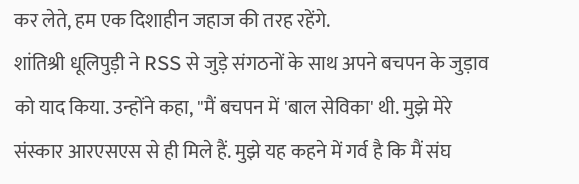कर लेते, हम एक दिशाहीन जहाज की तरह रहेंगे.
शांतिश्री धूलिपुड़ी ने RSS से जुड़े संगठनों के साथ अपने बचपन के जुड़ाव को याद किया. उन्होंने कहा, ''मैं बचपन में 'बाल सेविका' थी. मुझे मेरे संस्कार आरएसएस से ही मिले हैं. मुझे यह कहने में गर्व है कि मैं संघ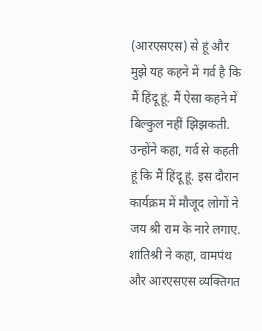(आरएसएस) से हूं और मुझे यह कहने में गर्व है कि मैं हिंदू हूं. मैं ऐसा कहने में बिल्कुल नहीं झिझकती. उन्होंने कहा, गर्व से कहती हूं कि मैं हिंदू हूं. इस दौरान कार्यक्रम में मौजूद लोगों ने जय श्री राम के नारे लगाए.
शांतिश्री ने कहा, वामपंथ और आरएसएस व्यक्तिगत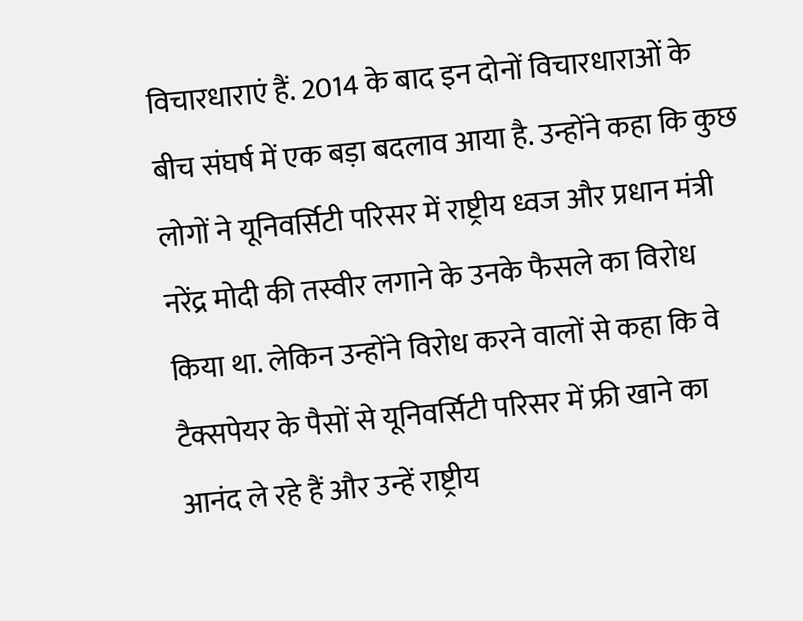विचारधाराएं हैं. 2014 के बाद इन दोनों विचारधाराओं के बीच संघर्ष में एक बड़ा बदलाव आया है. उन्होंने कहा कि कुछ लोगों ने यूनिवर्सिटी परिसर में राष्ट्रीय ध्वज और प्रधान मंत्री नरेंद्र मोदी की तस्वीर लगाने के उनके फैसले का विरोध किया था. लेकिन उन्होंने विरोध करने वालों से कहा कि वे टैक्सपेयर के पैसों से यूनिवर्सिटी परिसर में फ्री खाने का आनंद ले रहे हैं और उन्हें राष्ट्रीय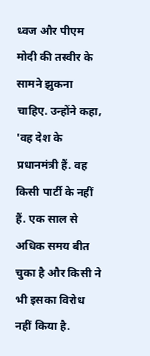ध्वज और पीएम मोदी की तस्वीर के सामने झुकना चाहिए. उन्होंने कहा, 'वह देश के प्रधानमंत्री हैं. वह किसी पार्टी के नहीं हैं. एक साल से अधिक समय बीत चुका है और किसी ने भी इसका विरोध नहीं किया है.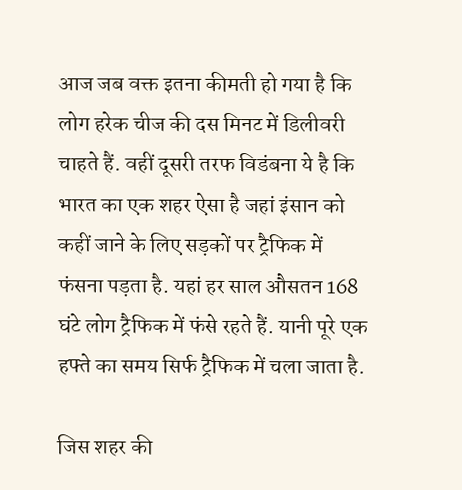आज जब वक्त इतना कीमती हो गया है कि लोग हरेक चीज की दस मिनट में डिलीवरी चाहते हैं. वहीं दूसरी तरफ विडंबना ये है कि भारत का एक शहर ऐसा है जहां इंसान को कहीं जाने के लिए सड़कों पर ट्रैफिक में फंसना पड़ता है. यहां हर साल औसतन 168 घंटे लोग ट्रैफिक में फंसे रहते हैं. यानी पूरे एक हफ्ते का समय सिर्फ ट्रैफिक में चला जाता है.

जिस शहर की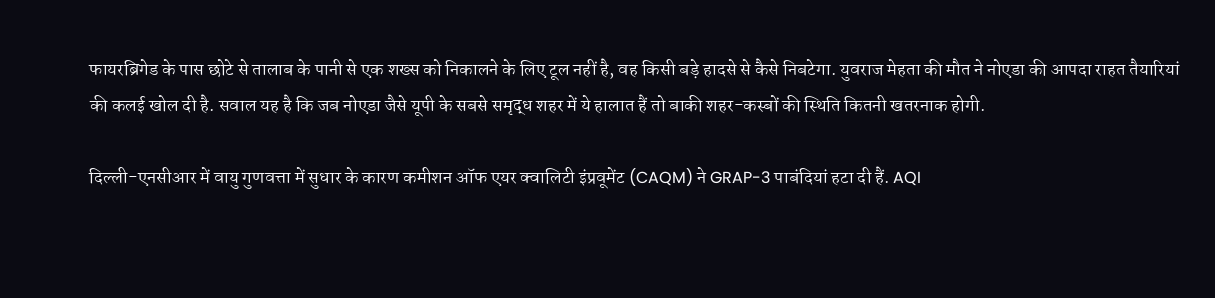फायरब्रिगेड के पास छोटे से तालाब के पानी से एक शख्स को निकालने के लिए टूल नहीं है, वह किसी बड़े हादसे से कैसे निबटेगा. युवराज मेहता की मौत ने नोएडा की आपदा राहत तैयारियां की कलई खोल दी है. सवाल यह है कि जब नोएडा जैसे यूपी के सबसे समृद्ध शहर में ये हालात हैं तो बाकी शहर-कस्बों की स्थिति कितनी खतरनाक होगी.

दिल्ली-एनसीआर में वायु गुणवत्ता में सुधार के कारण कमीशन ऑफ एयर क्वालिटी इंप्रवूमेंट (CAQM) ने GRAP-3 पाबंदियां हटा दी हैं. AQI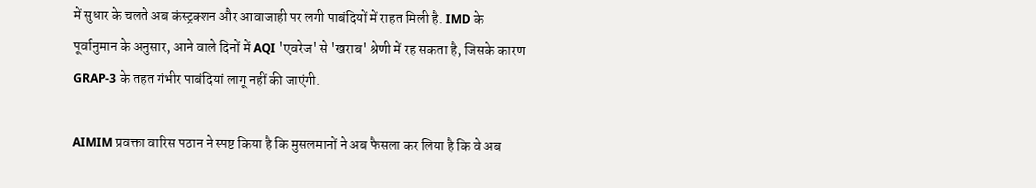में सुधार के चलते अब कंस्ट्रक्शन और आवाजाही पर लगी पाबंदियों में राहत मिली है. IMD के पूर्वानुमान के अनुसार, आने वाले दिनों में AQI 'एवरेज' से 'खराब' श्रेणी में रह सकता है, जिसके कारण GRAP-3 के तहत गंभीर पाबंदियां लागू नहीं की जाएंगी.

AIMIM प्रवक्ता वारिस पठान ने स्पष्ट किया है कि मुसलमानों ने अब फैसला कर लिया है कि वे अब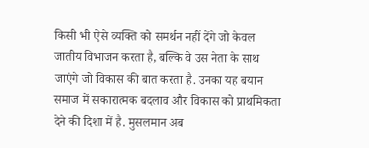किसी भी ऐसे व्यक्ति को समर्थन नहीं देंगे जो केवल जातीय विभाजन करता है, बल्कि वे उस नेता के साथ जाएंगे जो विकास की बात करता है. उनका यह बयान समाज में सकारात्मक बदलाव और विकास को प्राथमिकता देने की दिशा में है. मुसलमान अब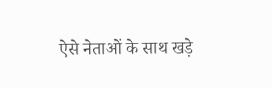ऐसे नेताओं के साथ खड़े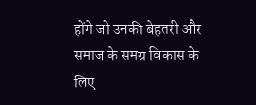होंगे जो उनकी बेहतरी और समाज के समग्र विकास के लिए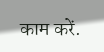काम करें.